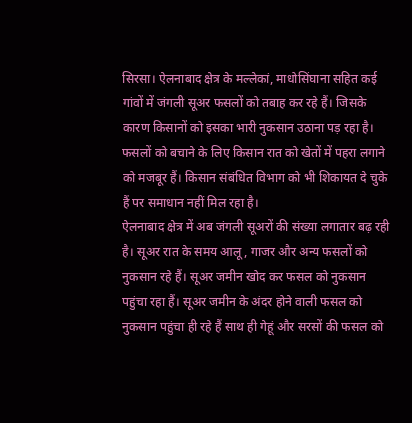सिरसा। ऐलनाबाद क्षेत्र के मल्लेकां, माधोसिंघाना सहित कई गांवों में जंगली सूअर फसलों को तबाह कर रहे हैं। जिसके कारण किसानों को इसका भारी नुकसान उठाना पड़ रहा है। फसलों को बचाने के लिए किसान रात को खेतों में पहरा लगाने को मजबूर हैं। किसान संबंधित विभाग को भी शिकायत दे चुके हैं पर समाधान नहीं मिल रहा है।
ऐलनाबाद क्षेत्र में अब जंगली सूअरों की संख्या लगातार बढ़ रही है। सूअर रात के समय आलू, गाजर और अन्य फसलों को नुकसान रहे हैं। सूअर जमीन खोद कर फसल को नुकसान पहुंचा रहा हैं। सूअर जमीन के अंदर होने वाली फसल को नुकसान पहुंचा ही रहे हैं साथ ही गेहूं और सरसों की फसल को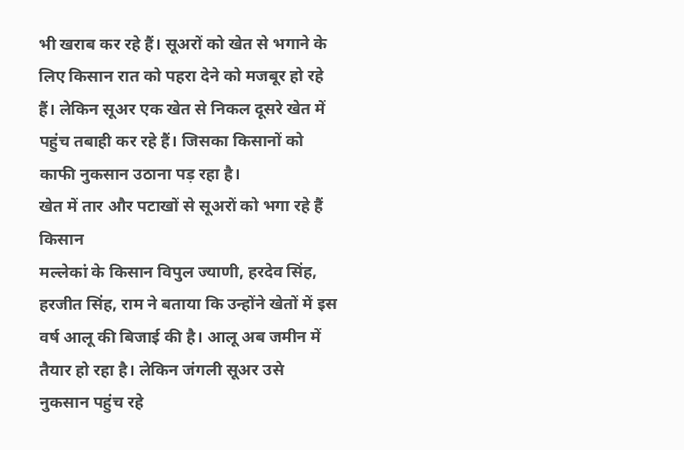भी खराब कर रहे हैं। सूअरों को खेत से भगाने के लिए किसान रात को पहरा देने को मजबूर हो रहे हैं। लेकिन सूअर एक खेत से निकल दूसरे खेत में पहुंच तबाही कर रहे हैं। जिसका किसानों को काफी नुकसान उठाना पड़ रहा है।
खेत में तार और पटाखों से सूअरों को भगा रहे हैं किसान
मल्लेकां के किसान विपुल ज्याणी, हरदेव सिंह, हरजीत सिंह, राम ने बताया कि उन्होंने खेतों में इस वर्ष आलू की बिजाई की है। आलू अब जमीन में तैयार हो रहा है। लेकिन जंगली सूअर उसे नुकसान पहुंच रहे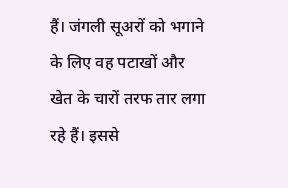हैं। जंगली सूअरों को भगाने के लिए वह पटाखों और खेत के चारों तरफ तार लगा रहे हैं। इससे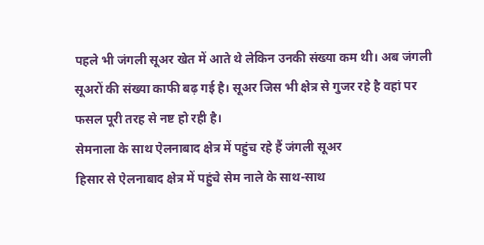पहले भी जंगली सूअर खेत में आते थे लेकिन उनकी संख्या कम थी। अब जंगली सूअरों की संख्या काफी बढ़ गई है। सूअर जिस भी क्षेत्र से गुजर रहे है वहां पर फसल पूरी तरह से नष्ट हो रही है।
सेमनाला के साथ ऐलनाबाद क्षेत्र में पहुंच रहे हैं जंगली सूअर
हिसार से ऐलनाबाद क्षेत्र में पहुंचे सेम नाले के साथ-साथ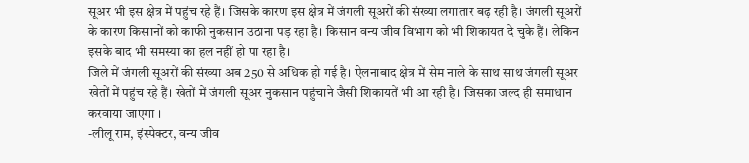सूअर भी इस क्षेत्र में पहुंच रहे हैं। जिसके कारण इस क्षेत्र में जंगली सूअरों की संख्या लगातार बढ़ रही है। जंगली सूअरों के कारण किसानों को काफी नुकसान उठाना पड़ रहा है। किसान वन्य जीव विभाग को भी शिकायत दे चुके हैं। लेकिन इसके बाद भी समस्या का हल नहीं हो पा रहा है।
जिले में जंगली सूअरों की संख्या अब 250 से अधिक हो गई है। ऐलनाबाद क्षेत्र में सेम नाले के साथ साथ जंगली सूअर खेतों में पहुंच रहे हैं। खेतों में जंगली सूअर नुकसान पहुंचाने जैसी शिकायतें भी आ रही है। जिसका जल्द ही समाधान करवाया जाएगा ।
-लीलू राम, इंस्पेक्टर, वन्य जीव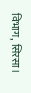विभाग, सिरसा।